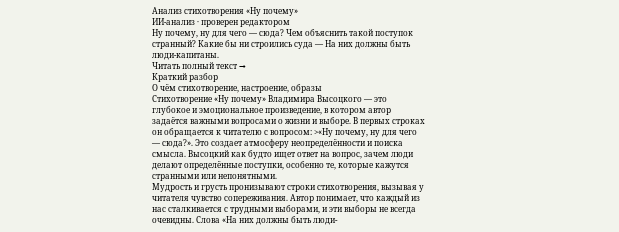Анализ стихотворения «Ну почему»
ИИ-анализ · проверен редактором
Ну почему, ну для чего — сюда? Чем объяснить такой поступок странный? Какие бы ни строились суда — На них должны быть люди-капитаны.
Читать полный текст →
Краткий разбор
О чём стихотворение, настроение, образы
Стихотворение «Ну почему» Владимира Высоцкого — это глубокое и эмоциональное произведение, в котором автор задаётся важными вопросами о жизни и выборе. В первых строках он обращается к читателю с вопросом: >«Ну почему, ну для чего — сюда?». Это создает атмосферу неопределённости и поиска смысла. Высоцкий как будто ищет ответ на вопрос, зачем люди делают определённые поступки, особенно те, которые кажутся странными или непонятными.
Мудрость и грусть пронизывают строки стихотворения, вызывая у читателя чувство сопереживания. Автор понимает, что каждый из нас сталкивается с трудными выборами, и эти выборы не всегда очевидны. Слова «На них должны быть люди-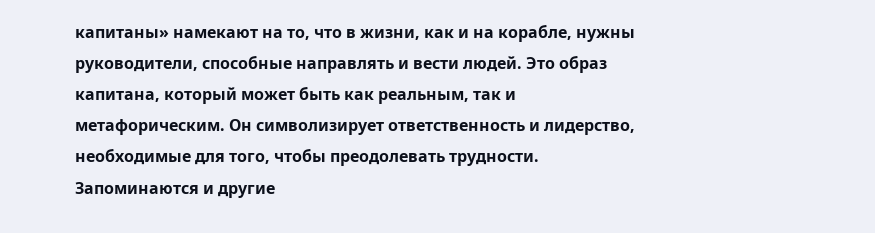капитаны» намекают на то, что в жизни, как и на корабле, нужны руководители, способные направлять и вести людей. Это образ капитана, который может быть как реальным, так и метафорическим. Он символизирует ответственность и лидерство, необходимые для того, чтобы преодолевать трудности.
Запоминаются и другие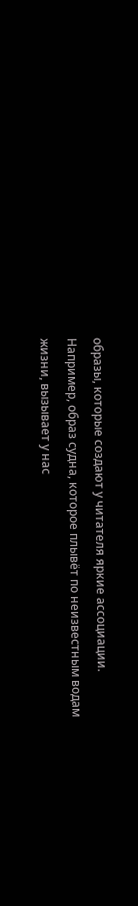образы, которые создают у читателя яркие ассоциации. Например, образ судна, которое плывёт по неизвестным водам жизни, вызывает у нас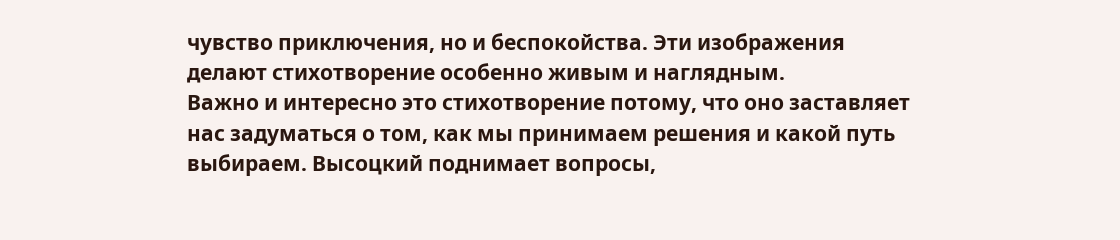чувство приключения, но и беспокойства. Эти изображения делают стихотворение особенно живым и наглядным.
Важно и интересно это стихотворение потому, что оно заставляет нас задуматься о том, как мы принимаем решения и какой путь выбираем. Высоцкий поднимает вопросы,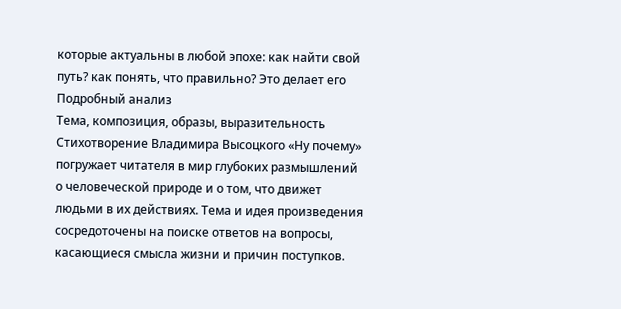которые актуальны в любой эпохе: как найти свой путь? как понять, что правильно? Это делает его
Подробный анализ
Тема, композиция, образы, выразительность
Стихотворение Владимира Высоцкого «Ну почему» погружает читателя в мир глубоких размышлений о человеческой природе и о том, что движет людьми в их действиях. Тема и идея произведения сосредоточены на поиске ответов на вопросы, касающиеся смысла жизни и причин поступков.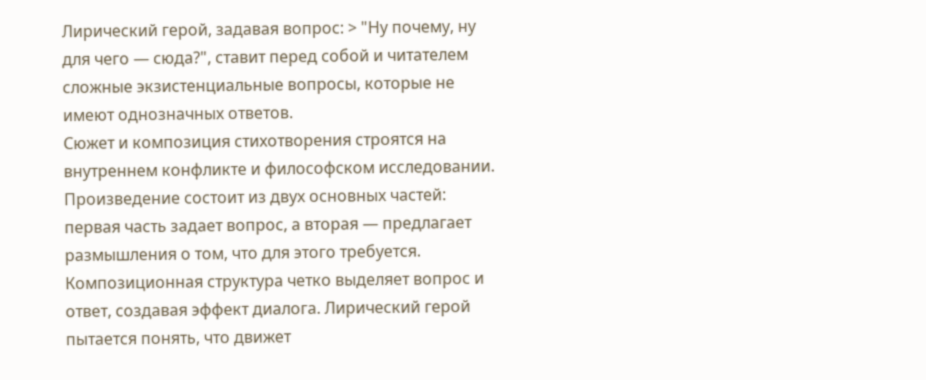Лирический герой, задавая вопрос: > "Ну почему, ну для чего — сюда?", ставит перед собой и читателем сложные экзистенциальные вопросы, которые не имеют однозначных ответов.
Сюжет и композиция стихотворения строятся на внутреннем конфликте и философском исследовании. Произведение состоит из двух основных частей: первая часть задает вопрос, а вторая — предлагает размышления о том, что для этого требуется. Композиционная структура четко выделяет вопрос и ответ, создавая эффект диалога. Лирический герой пытается понять, что движет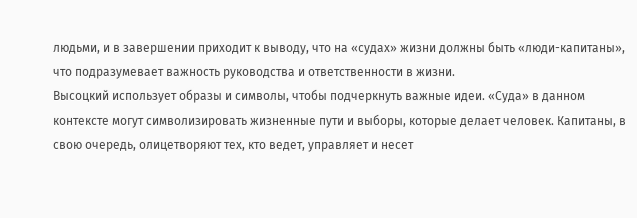людьми, и в завершении приходит к выводу, что на «судах» жизни должны быть «люди-капитаны», что подразумевает важность руководства и ответственности в жизни.
Высоцкий использует образы и символы, чтобы подчеркнуть важные идеи. «Суда» в данном контексте могут символизировать жизненные пути и выборы, которые делает человек. Капитаны, в свою очередь, олицетворяют тех, кто ведет, управляет и несет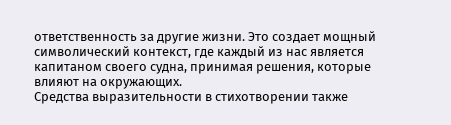ответственность за другие жизни. Это создает мощный символический контекст, где каждый из нас является капитаном своего судна, принимая решения, которые влияют на окружающих.
Средства выразительности в стихотворении также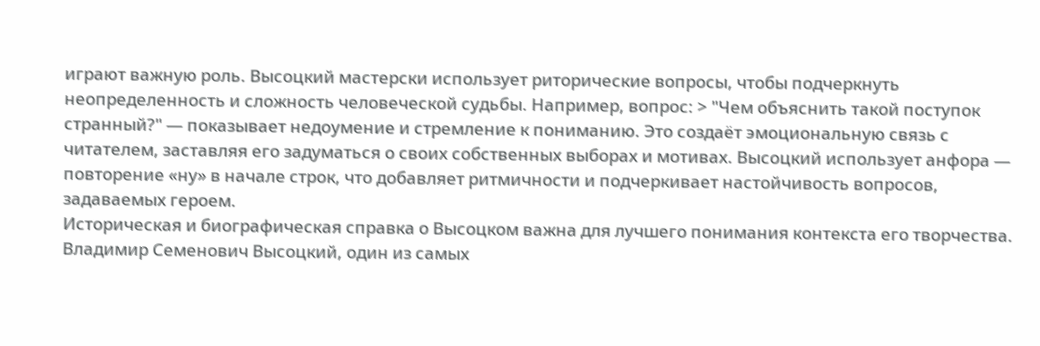играют важную роль. Высоцкий мастерски использует риторические вопросы, чтобы подчеркнуть неопределенность и сложность человеческой судьбы. Например, вопрос: > "Чем объяснить такой поступок странный?" — показывает недоумение и стремление к пониманию. Это создаёт эмоциональную связь с читателем, заставляя его задуматься о своих собственных выборах и мотивах. Высоцкий использует анфора — повторение «ну» в начале строк, что добавляет ритмичности и подчеркивает настойчивость вопросов, задаваемых героем.
Историческая и биографическая справка о Высоцком важна для лучшего понимания контекста его творчества. Владимир Семенович Высоцкий, один из самых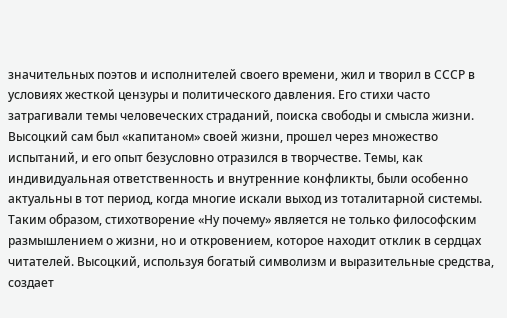значительных поэтов и исполнителей своего времени, жил и творил в СССР в условиях жесткой цензуры и политического давления. Его стихи часто затрагивали темы человеческих страданий, поиска свободы и смысла жизни. Высоцкий сам был «капитаном» своей жизни, прошел через множество испытаний, и его опыт безусловно отразился в творчестве. Темы, как индивидуальная ответственность и внутренние конфликты, были особенно актуальны в тот период, когда многие искали выход из тоталитарной системы.
Таким образом, стихотворение «Ну почему» является не только философским размышлением о жизни, но и откровением, которое находит отклик в сердцах читателей. Высоцкий, используя богатый символизм и выразительные средства, создает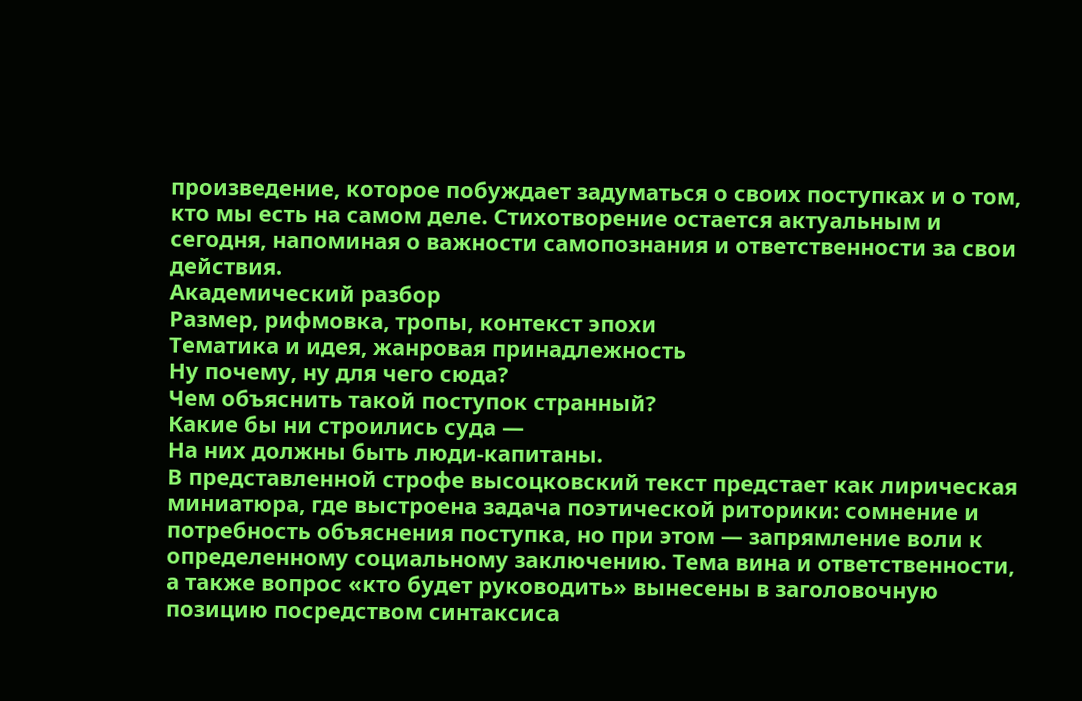произведение, которое побуждает задуматься о своих поступках и о том, кто мы есть на самом деле. Стихотворение остается актуальным и сегодня, напоминая о важности самопознания и ответственности за свои действия.
Академический разбор
Размер, рифмовка, тропы, контекст эпохи
Тематика и идея, жанровая принадлежность
Ну почему, ну для чего сюда?
Чем объяснить такой поступок странный?
Какие бы ни строились суда —
На них должны быть люди-капитаны.
В представленной строфе высоцковский текст предстает как лирическая миниатюра, где выстроена задача поэтической риторики: сомнение и потребность объяснения поступка, но при этом — запрямление воли к определенному социальному заключению. Тема вина и ответственности, а также вопрос «кто будет руководить» вынесены в заголовочную позицию посредством синтаксиса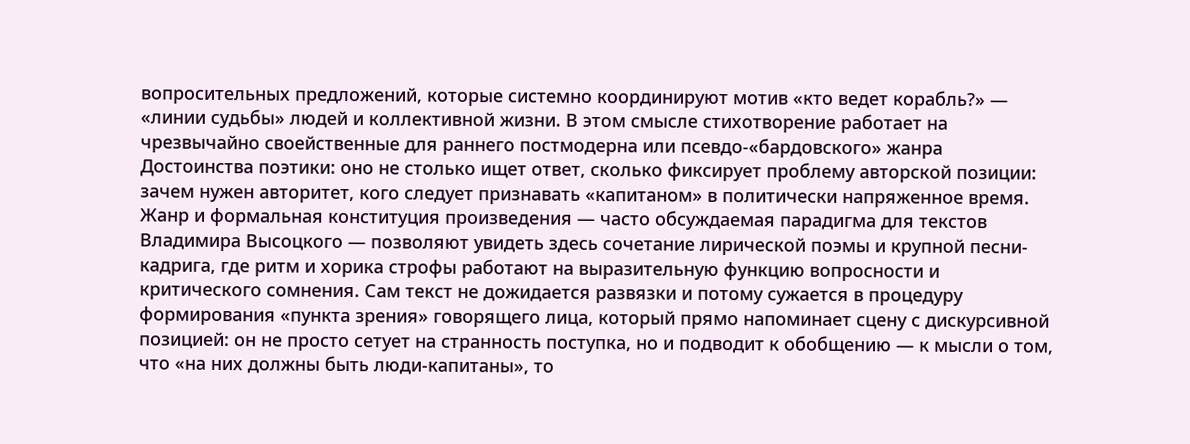вопросительных предложений, которые системно координируют мотив «кто ведет корабль?» — «линии судьбы» людей и коллективной жизни. В этом смысле стихотворение работает на чрезвычайно своейственные для раннего постмодерна или псевдо-«бардовского» жанра Достоинства поэтики: оно не столько ищет ответ, сколько фиксирует проблему авторской позиции: зачем нужен авторитет, кого следует признавать «капитаном» в политически напряженное время.
Жанр и формальная конституция произведения — часто обсуждаемая парадигма для текстов Владимира Высоцкого — позволяют увидеть здесь сочетание лирической поэмы и крупной песни-кадрига, где ритм и хорика строфы работают на выразительную функцию вопросности и критического сомнения. Сам текст не дожидается развязки и потому сужается в процедуру формирования «пункта зрения» говорящего лица, который прямо напоминает сцену с дискурсивной позицией: он не просто сетует на странность поступка, но и подводит к обобщению — к мысли о том, что «на них должны быть люди-капитаны», то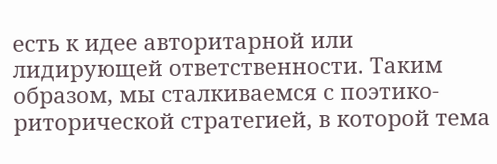есть к идее авторитарной или лидирующей ответственности. Таким образом, мы сталкиваемся с поэтико-риторической стратегией, в которой тема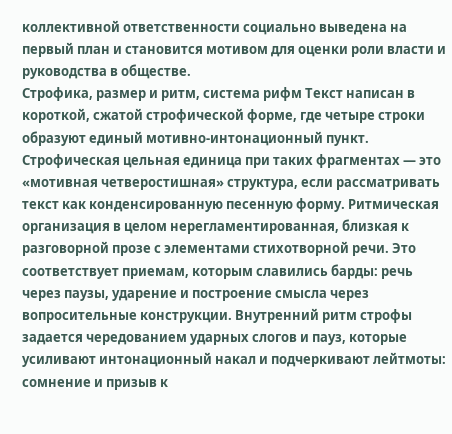коллективной ответственности социально выведена на первый план и становится мотивом для оценки роли власти и руководства в обществе.
Строфика, размер и ритм, система рифм Текст написан в короткой, сжатой строфической форме, где четыре строки образуют единый мотивно-интонационный пункт. Строфическая цельная единица при таких фрагментах — это «мотивная четверостишная» структура, если рассматривать текст как конденсированную песенную форму. Ритмическая организация в целом нерегламентированная, близкая к разговорной прозе с элементами стихотворной речи. Это соответствует приемам, которым славились барды: речь через паузы, ударение и построение смысла через вопросительные конструкции. Внутренний ритм строфы задается чередованием ударных слогов и пауз, которые усиливают интонационный накал и подчеркивают лейтмоты: сомнение и призыв к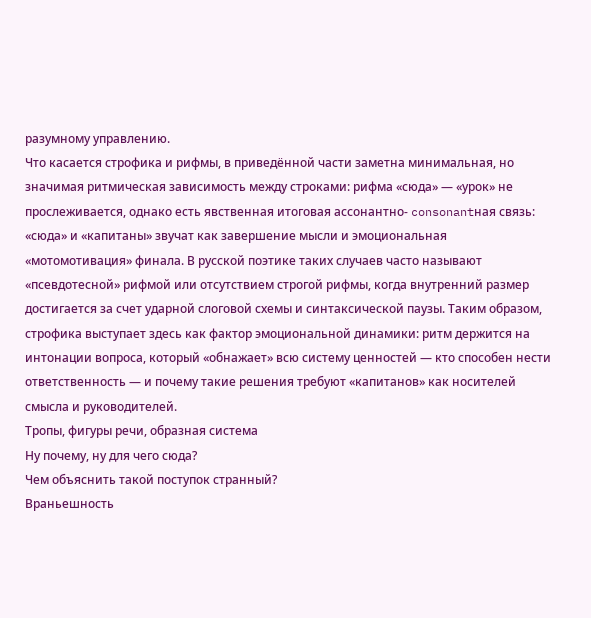разумному управлению.
Что касается строфика и рифмы, в приведённой части заметна минимальная, но значимая ритмическая зависимость между строками: рифма «сюда» — «урок» не прослеживается, однако есть явственная итоговая ассонантно- consonantная связь: «сюда» и «капитаны» звучат как завершение мысли и эмоциональная «мотомотивация» финала. В русской поэтике таких случаев часто называют «псевдотесной» рифмой или отсутствием строгой рифмы, когда внутренний размер достигается за счет ударной слоговой схемы и синтаксической паузы. Таким образом, строфика выступает здесь как фактор эмоциональной динамики: ритм держится на интонации вопроса, который «обнажает» всю систему ценностей — кто способен нести ответственность — и почему такие решения требуют «капитанов» как носителей смысла и руководителей.
Тропы, фигуры речи, образная система
Ну почему, ну для чего сюда?
Чем объяснить такой поступок странный?
Враньешность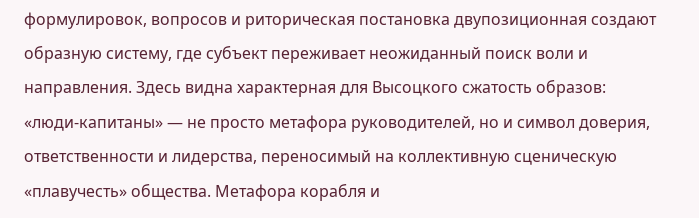формулировок, вопросов и риторическая постановка двупозиционная создают образную систему, где субъект переживает неожиданный поиск воли и направления. Здесь видна характерная для Высоцкого сжатость образов: «люди-капитаны» — не просто метафора руководителей, но и символ доверия, ответственности и лидерства, переносимый на коллективную сценическую «плавучесть» общества. Метафора корабля и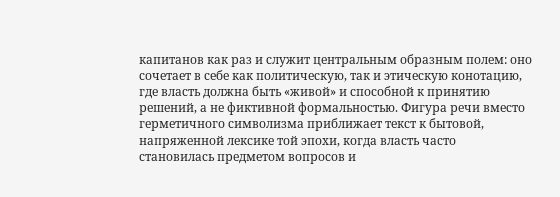капитанов как раз и служит центральным образным полем: оно сочетает в себе как политическую, так и этическую конотацию, где власть должна быть «живой» и способной к принятию решений, а не фиктивной формальностью. Фигура речи вместо герметичного символизма приближает текст к бытовой, напряженной лексике той эпохи, когда власть часто становилась предметом вопросов и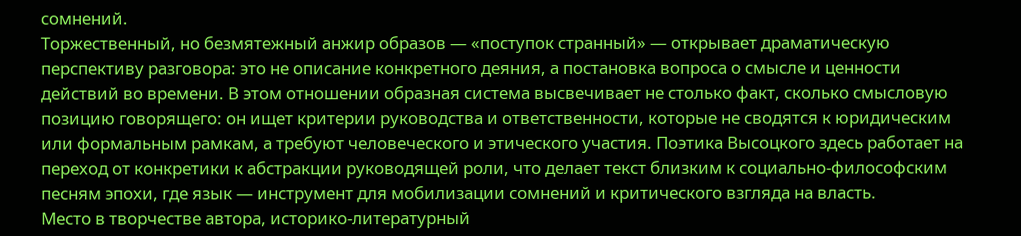сомнений.
Торжественный, но безмятежный анжир образов — «поступок странный» — открывает драматическую перспективу разговора: это не описание конкретного деяния, а постановка вопроса о смысле и ценности действий во времени. В этом отношении образная система высвечивает не столько факт, сколько смысловую позицию говорящего: он ищет критерии руководства и ответственности, которые не сводятся к юридическим или формальным рамкам, а требуют человеческого и этического участия. Поэтика Высоцкого здесь работает на переход от конкретики к абстракции руководящей роли, что делает текст близким к социально-философским песням эпохи, где язык — инструмент для мобилизации сомнений и критического взгляда на власть.
Место в творчестве автора, историко-литературный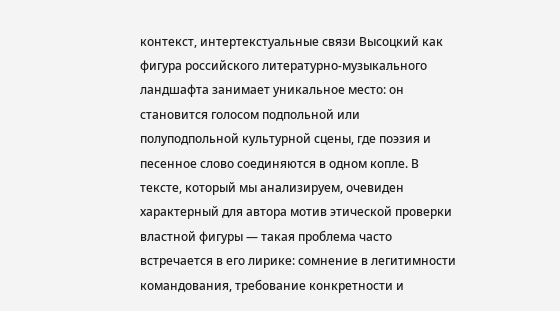контекст, интертекстуальные связи Высоцкий как фигура российского литературно-музыкального ландшафта занимает уникальное место: он становится голосом подпольной или полуподпольной культурной сцены, где поэзия и песенное слово соединяются в одном копле. В тексте, который мы анализируем, очевиден характерный для автора мотив этической проверки властной фигуры — такая проблема часто встречается в его лирике: сомнение в легитимности командования, требование конкретности и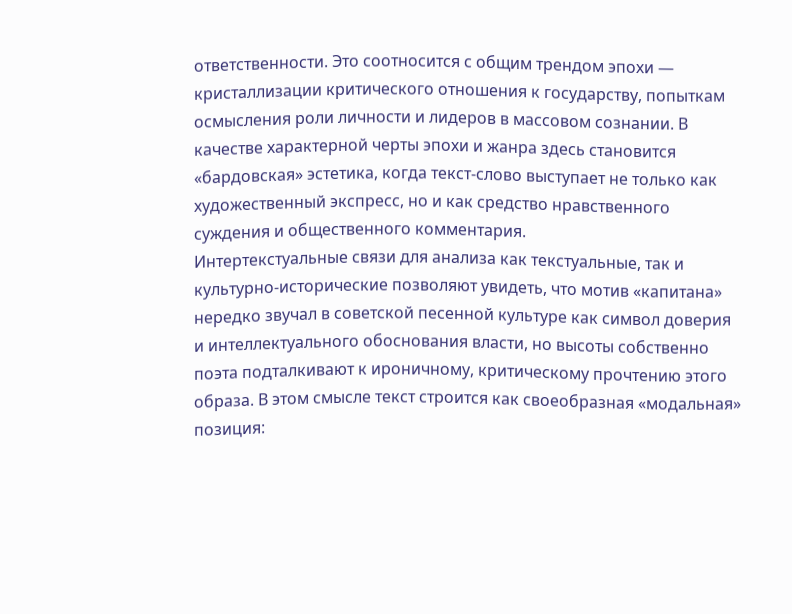ответственности. Это соотносится с общим трендом эпохи — кристаллизации критического отношения к государству, попыткам осмысления роли личности и лидеров в массовом сознании. В качестве характерной черты эпохи и жанра здесь становится «бардовская» эстетика, когда текст-слово выступает не только как художественный экспресс, но и как средство нравственного суждения и общественного комментария.
Интертекстуальные связи для анализа как текстуальные, так и культурно-исторические позволяют увидеть, что мотив «капитана» нередко звучал в советской песенной культуре как символ доверия и интеллектуального обоснования власти, но высоты собственно поэта подталкивают к ироничному, критическому прочтению этого образа. В этом смысле текст строится как своеобразная «модальная» позиция: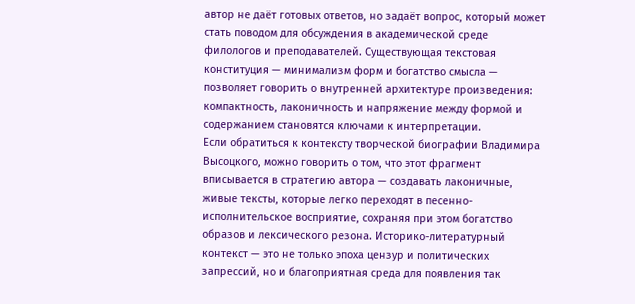автор не даёт готовых ответов, но задаёт вопрос, который может стать поводом для обсуждения в академической среде филологов и преподавателей. Существующая текстовая конституция — минимализм форм и богатство смысла — позволяет говорить о внутренней архитектуре произведения: компактность, лаконичность и напряжение между формой и содержанием становятся ключами к интерпретации.
Если обратиться к контексту творческой биографии Владимира Высоцкого, можно говорить о том, что этот фрагмент вписывается в стратегию автора — создавать лаконичные, живые тексты, которые легко переходят в песенно-исполнительское восприятие, сохраняя при этом богатство образов и лексического резона. Историко-литературный контекст — это не только эпоха цензур и политических запрессий, но и благоприятная среда для появления так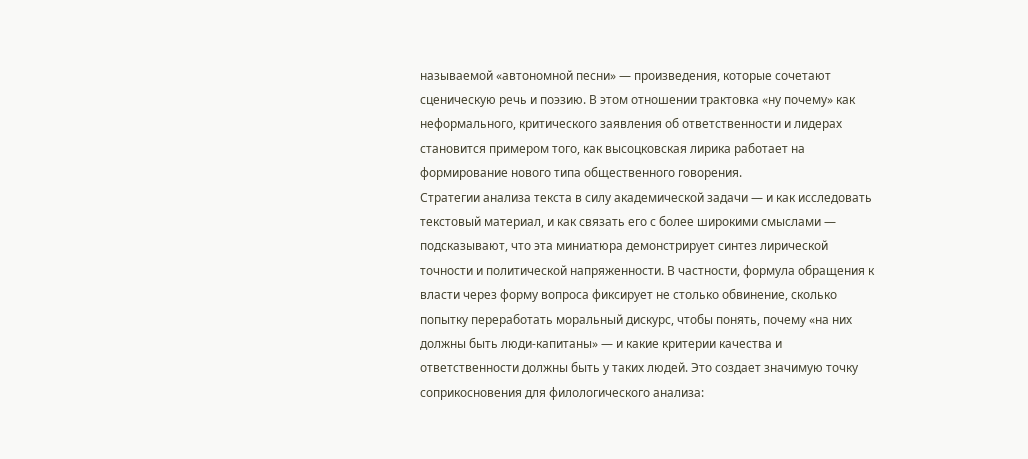называемой «автономной песни» — произведения, которые сочетают сценическую речь и поэзию. В этом отношении трактовка «ну почему» как неформального, критического заявления об ответственности и лидерах становится примером того, как высоцковская лирика работает на формирование нового типа общественного говорения.
Стратегии анализа текста в силу академической задачи — и как исследовать текстовый материал, и как связать его с более широкими смыслами — подсказывают, что эта миниатюра демонстрирует синтез лирической точности и политической напряженности. В частности, формула обращения к власти через форму вопроса фиксирует не столько обвинение, сколько попытку переработать моральный дискурс, чтобы понять, почему «на них должны быть люди-капитаны» — и какие критерии качества и ответственности должны быть у таких людей. Это создает значимую точку соприкосновения для филологического анализа: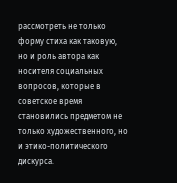рассмотреть не только форму стиха как таковую, но и роль автора как носителя социальных вопросов, которые в советское время становились предметом не только художественного, но и этико-политического дискурса.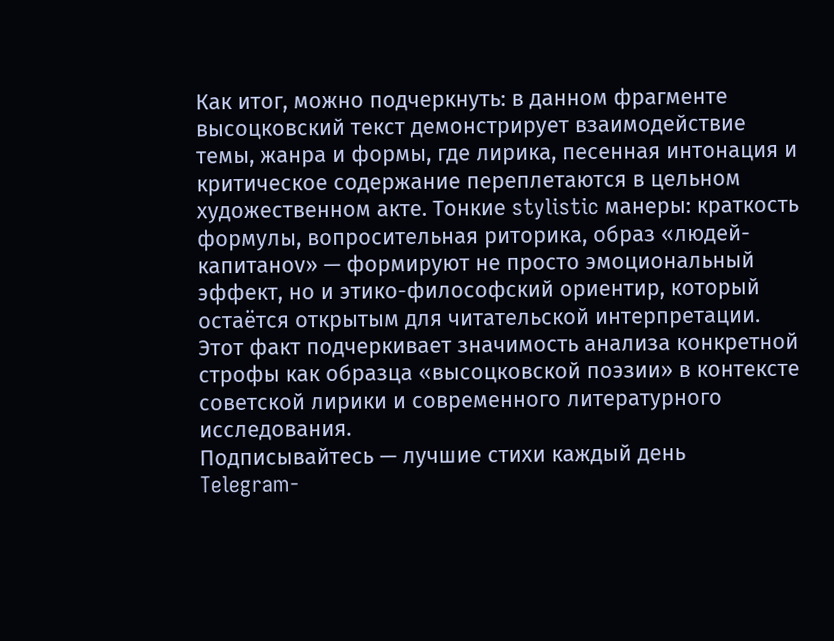Как итог, можно подчеркнуть: в данном фрагменте высоцковский текст демонстрирует взаимодействие темы, жанра и формы, где лирика, песенная интонация и критическое содержание переплетаются в цельном художественном акте. Тонкие stylistic манеры: краткость формулы, вопросительная риторика, образ «людей-капитанov» — формируют не просто эмоциональный эффект, но и этико-философский ориентир, который остаётся открытым для читательской интерпретации. Этот факт подчеркивает значимость анализа конкретной строфы как образца «высоцковской поэзии» в контексте советской лирики и современного литературного исследования.
Подписывайтесь — лучшие стихи каждый день
Telegram-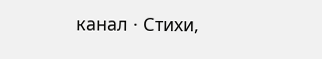канал · Стихи,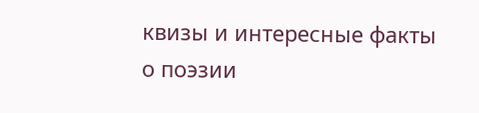квизы и интересные факты о поэзии